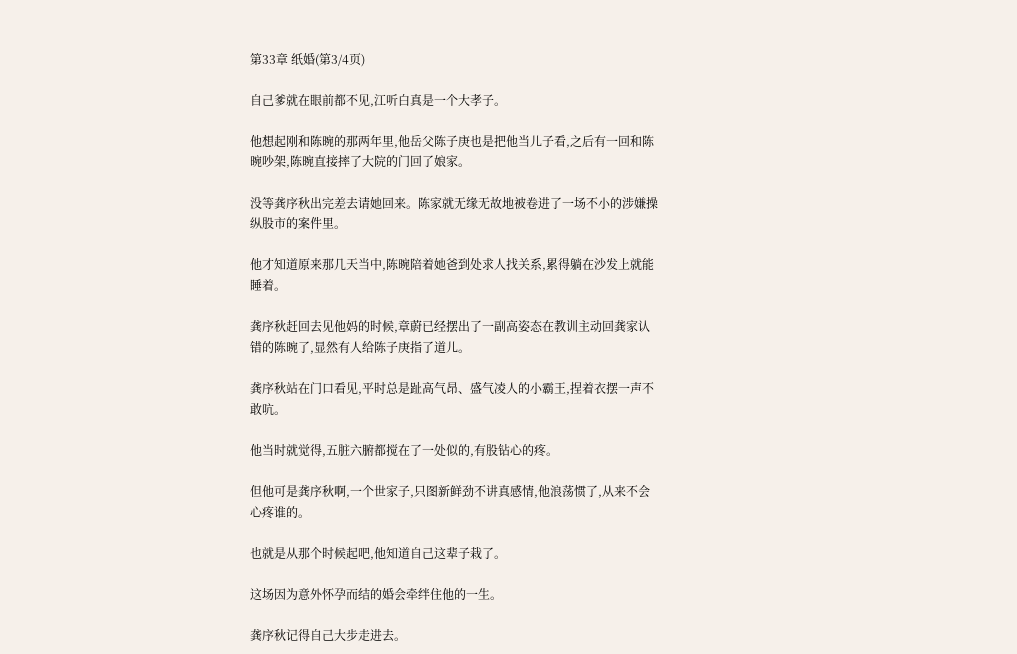第33章 纸婚(第3/4页)

自己爹就在眼前都不见,江听白真是一个大孝子。

他想起刚和陈晼的那两年里,他岳父陈子庚也是把他当儿子看,之后有一回和陈晼吵架,陈晼直接摔了大院的门回了娘家。

没等龚序秋出完差去请她回来。陈家就无缘无故地被卷进了一场不小的涉嫌操纵股市的案件里。

他才知道原来那几天当中,陈晼陪着她爸到处求人找关系,累得躺在沙发上就能睡着。

龚序秋赶回去见他妈的时候,章蔚已经摆出了一副高姿态在教训主动回龚家认错的陈晼了,显然有人给陈子庚指了道儿。

龚序秋站在门口看见,平时总是趾高气昂、盛气凌人的小霸王,捏着衣摆一声不敢吭。

他当时就觉得,五脏六腑都搅在了一处似的,有股钻心的疼。

但他可是龚序秋啊,一个世家子,只图新鲜劲不讲真感情,他浪荡惯了,从来不会心疼谁的。

也就是从那个时候起吧,他知道自己这辈子栽了。

这场因为意外怀孕而结的婚会牵绊住他的一生。

龚序秋记得自己大步走进去。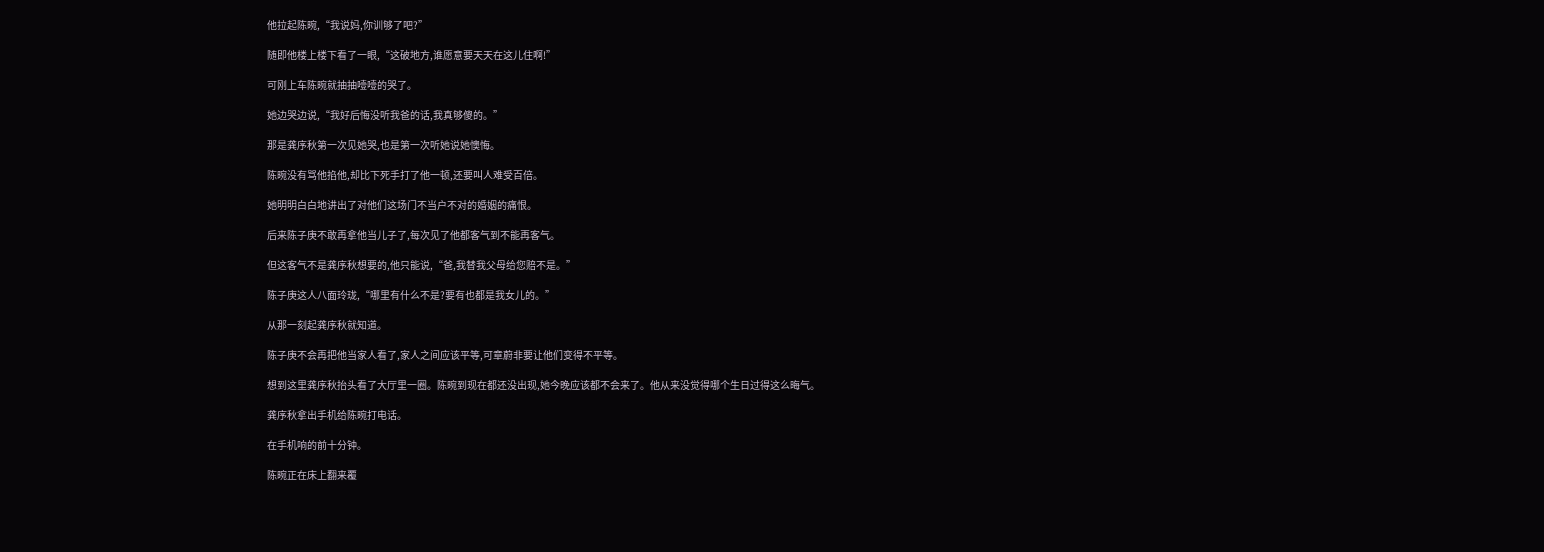他拉起陈晼,“我说妈,你训够了吧?”

随即他楼上楼下看了一眼,“这破地方,谁愿意要天天在这儿住啊!”

可刚上车陈晼就抽抽噎噎的哭了。

她边哭边说,“我好后悔没听我爸的话,我真够傻的。”

那是龚序秋第一次见她哭,也是第一次听她说她懊悔。

陈晼没有骂他掐他,却比下死手打了他一顿,还要叫人难受百倍。

她明明白白地讲出了对他们这场门不当户不对的婚姻的痛恨。

后来陈子庚不敢再拿他当儿子了,每次见了他都客气到不能再客气。

但这客气不是龚序秋想要的,他只能说,“爸,我替我父母给您赔不是。”

陈子庚这人八面玲珑,“哪里有什么不是?要有也都是我女儿的。”

从那一刻起龚序秋就知道。

陈子庚不会再把他当家人看了,家人之间应该平等,可章蔚非要让他们变得不平等。

想到这里龚序秋抬头看了大厅里一圈。陈晼到现在都还没出现,她今晚应该都不会来了。他从来没觉得哪个生日过得这么晦气。

龚序秋拿出手机给陈晼打电话。

在手机响的前十分钟。

陈晼正在床上翻来覆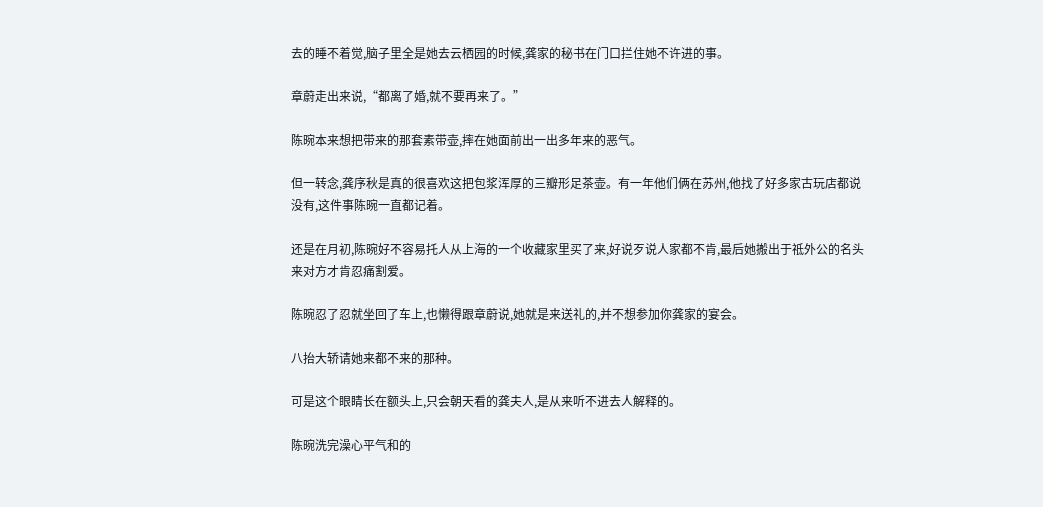去的睡不着觉,脑子里全是她去云栖园的时候,龚家的秘书在门口拦住她不许进的事。

章蔚走出来说,“都离了婚,就不要再来了。”

陈晼本来想把带来的那套素带壶,摔在她面前出一出多年来的恶气。

但一转念,龚序秋是真的很喜欢这把包浆浑厚的三瓣形足茶壶。有一年他们俩在苏州,他找了好多家古玩店都说没有,这件事陈晼一直都记着。

还是在月初,陈晼好不容易托人从上海的一个收藏家里买了来,好说歹说人家都不肯,最后她搬出于祗外公的名头来对方才肯忍痛割爱。

陈晼忍了忍就坐回了车上,也懒得跟章蔚说,她就是来送礼的,并不想参加你龚家的宴会。

八抬大轿请她来都不来的那种。

可是这个眼睛长在额头上,只会朝天看的龚夫人,是从来听不进去人解释的。

陈晼洗完澡心平气和的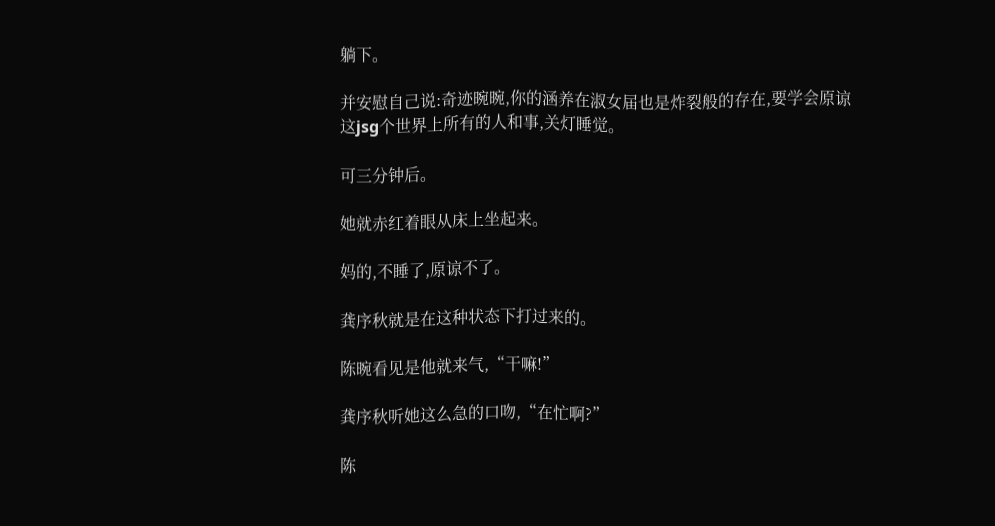躺下。

并安慰自己说:奇迹晼晼,你的涵养在淑女届也是炸裂般的存在,要学会原谅这jsg个世界上所有的人和事,关灯睡觉。

可三分钟后。

她就赤红着眼从床上坐起来。

妈的,不睡了,原谅不了。

龚序秋就是在这种状态下打过来的。

陈晼看见是他就来气,“干嘛!”

龚序秋听她这么急的口吻,“在忙啊?”

陈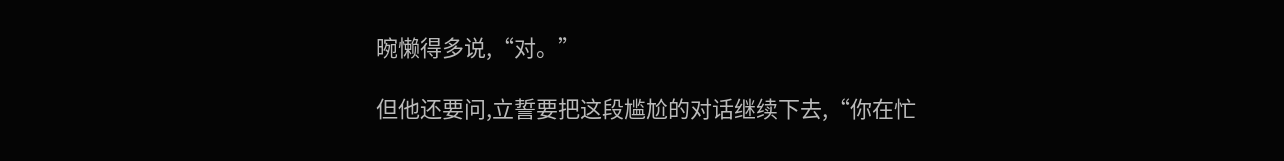晼懒得多说,“对。”

但他还要问,立誓要把这段尴尬的对话继续下去,“你在忙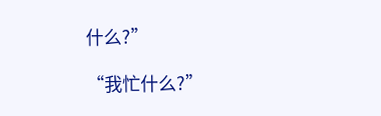什么?”

“我忙什么?”